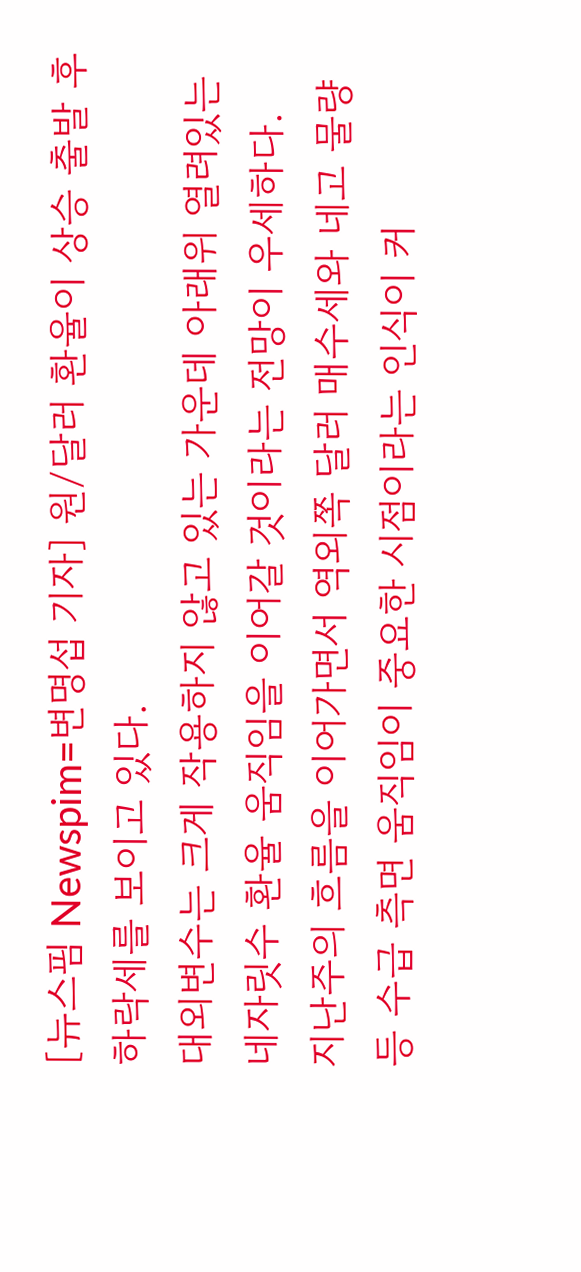[뉴스핌 Newspim=변명섭 기자] 원/달러 환율이 상승 출발 후 하락세를 보이고 있다.
대외변수는 크게 작용하지 않고 있는 가운데 아래위 열려있는 네자릿수 환율 움직임을 이어갈 것이라는 전망이 우세하다.
지난주의 흐름을 이어가면서 역외쪽 달러 매수세와 네고 물량 등 수급 측면 움직임이 중요한 시점이라는 인식이 커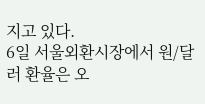지고 있다.
6일 서울외환시장에서 원/달러 환율은 오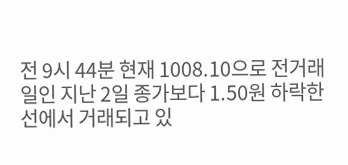전 9시 44분 현재 1008.10으로 전거래일인 지난 2일 종가보다 1.50원 하락한 선에서 거래되고 있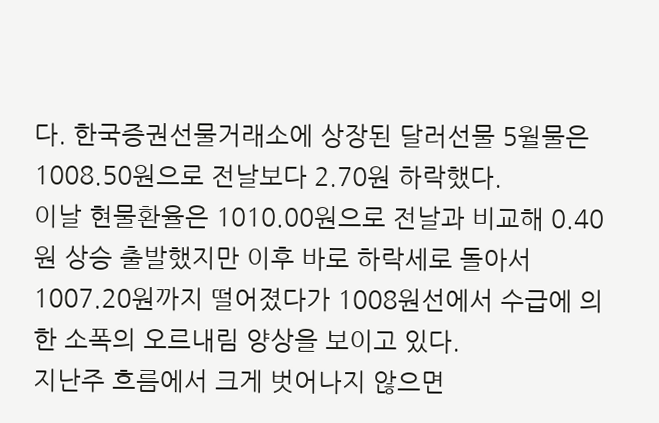다. 한국증권선물거래소에 상장된 달러선물 5월물은 1008.50원으로 전날보다 2.70원 하락했다.
이날 현물환율은 1010.00원으로 전날과 비교해 0.40원 상승 출발했지만 이후 바로 하락세로 돌아서 1007.20원까지 떨어졌다가 1008원선에서 수급에 의한 소폭의 오르내림 양상을 보이고 있다.
지난주 흐름에서 크게 벗어나지 않으면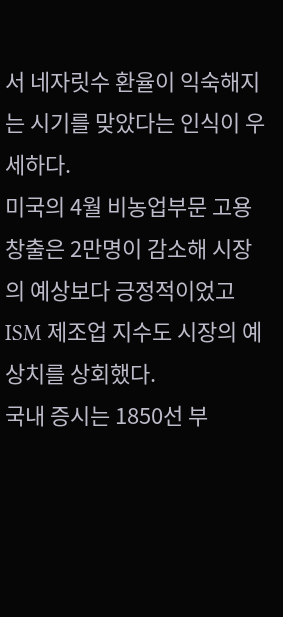서 네자릿수 환율이 익숙해지는 시기를 맞았다는 인식이 우세하다.
미국의 4월 비농업부문 고용 창출은 2만명이 감소해 시장의 예상보다 긍정적이었고 ISM 제조업 지수도 시장의 예상치를 상회했다.
국내 증시는 1850선 부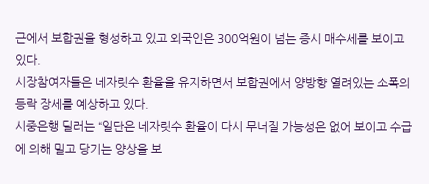근에서 보합권을 형성하고 있고 외국인은 300억원이 넘는 증시 매수세를 보이고 있다.
시장참여자들은 네자릿수 환율을 유지하면서 보합권에서 양방향 열려있는 소폭의 등락 장세를 예상하고 있다.
시중은행 딜러는 “일단은 네자릿수 환율이 다시 무너질 가능성은 없어 보이고 수급에 의해 밀고 당기는 양상을 보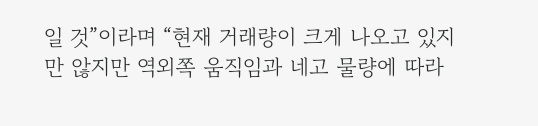일 것”이라며 “현재 거래량이 크게 나오고 있지만 않지만 역외쪽 움직임과 네고 물량에 따라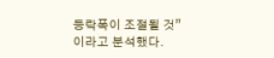등락폭이 조절될 것”이라고 분석했다.